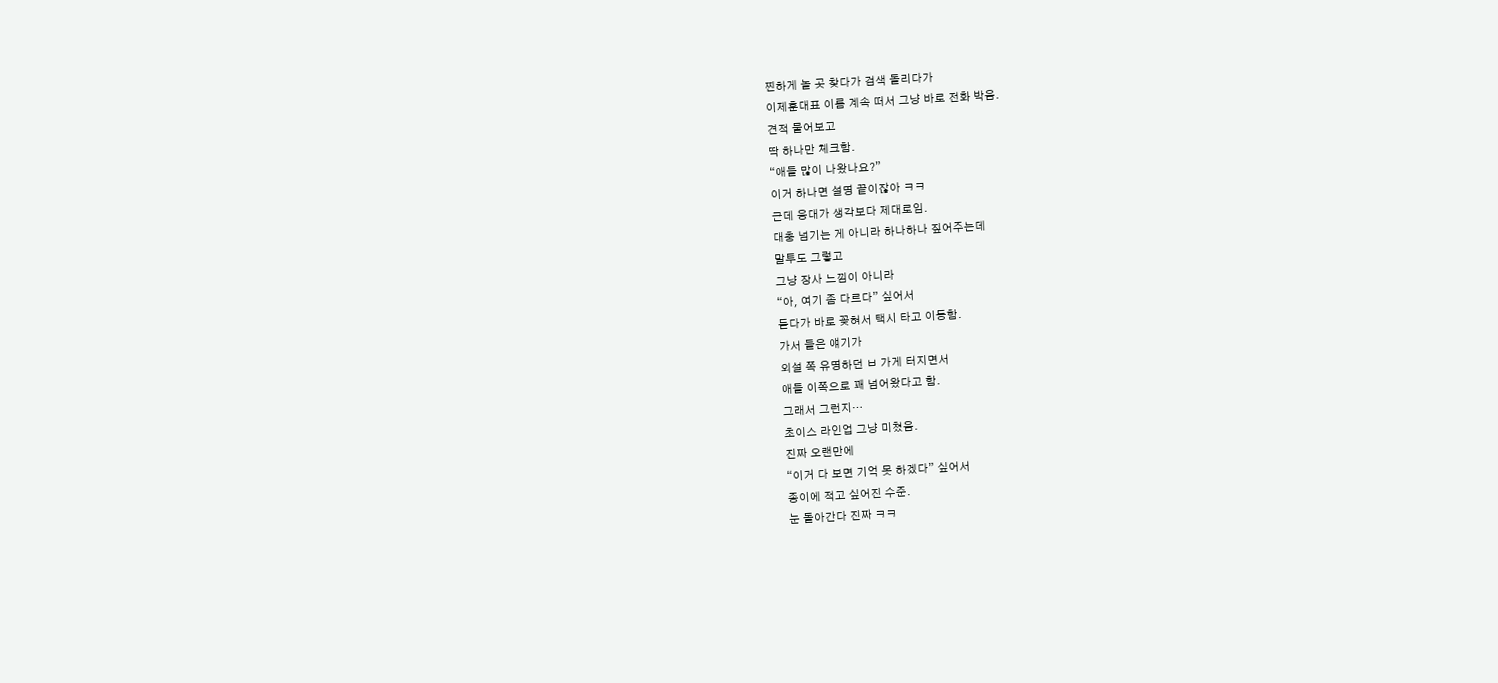찐하게 놀 곳 찾다가 검색 돌리다가
이제훈대표 이름 계속 떠서 그냥 바로 전화 박음.
견적 물어보고
딱 하나만 체크함.
“애들 많이 나왔나요?”
이거 하나면 설명 끝이잖아 ㅋㅋ
근데 응대가 생각보다 제대로임.
대충 넘기는 게 아니라 하나하나 짚어주는데
말투도 그렇고
그냥 장사 느낌이 아니라
“아, 여기 좀 다르다” 싶어서
듣다가 바로 꽂혀서 택시 타고 이동함.
가서 들은 얘기가
외설 쪽 유명하던 ㅂ 가게 터지면서
애들 이쪽으로 꽤 넘어왔다고 함.
그래서 그런지…
초이스 라인업 그냥 미쳤음.
진짜 오랜만에
“이거 다 보면 기억 못 하겠다” 싶어서
종이에 적고 싶어진 수준.
눈 돌아간다 진짜 ㅋㅋ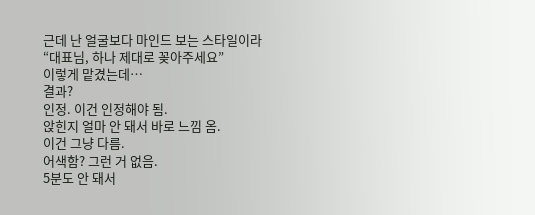근데 난 얼굴보다 마인드 보는 스타일이라
“대표님, 하나 제대로 꽂아주세요”
이렇게 맡겼는데…
결과?
인정. 이건 인정해야 됨.
앉힌지 얼마 안 돼서 바로 느낌 옴.
이건 그냥 다름.
어색함? 그런 거 없음.
5분도 안 돼서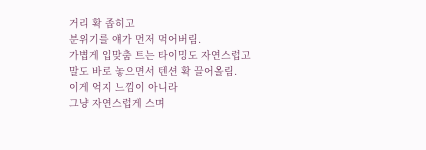거리 확 좁히고
분위기를 얘가 먼저 먹어버림.
가볍게 입맞춤 트는 타이밍도 자연스럽고
말도 바로 놓으면서 텐션 확 끌어올림.
이게 억지 느낌이 아니라
그냥 자연스럽게 스며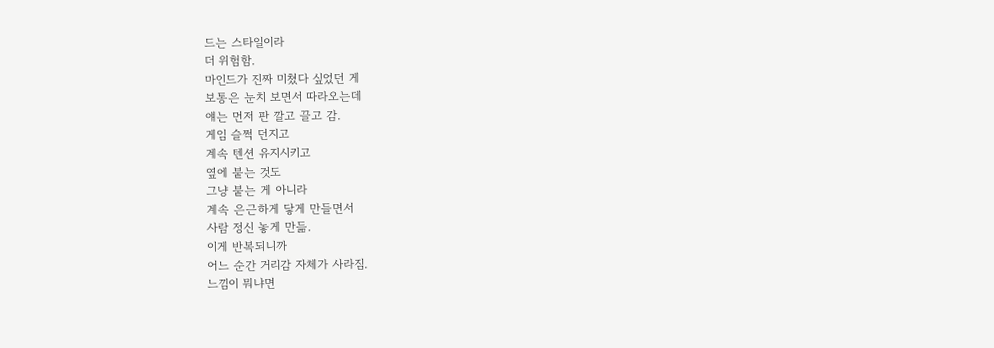드는 스타일이라
더 위험함.
마인드가 진짜 미쳤다 싶었던 게
보통은 눈치 보면서 따라오는데
얘는 먼저 판 깔고 끌고 감.
게임 슬쩍 던지고
계속 텐션 유지시키고
옆에 붙는 것도
그냥 붙는 게 아니라
계속 은근하게 닿게 만들면서
사람 정신 놓게 만듦.
이게 반복되니까
어느 순간 거리감 자체가 사라짐.
느낌이 뭐냐면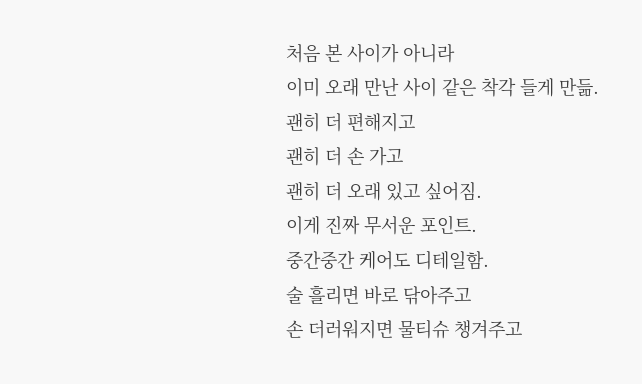처음 본 사이가 아니라
이미 오래 만난 사이 같은 착각 들게 만듦.
괜히 더 편해지고
괜히 더 손 가고
괜히 더 오래 있고 싶어짐.
이게 진짜 무서운 포인트.
중간중간 케어도 디테일함.
술 흘리면 바로 닦아주고
손 더러워지면 물티슈 챙겨주고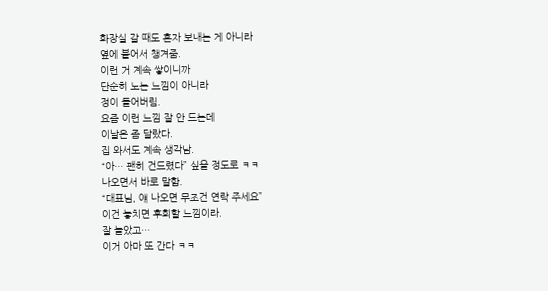화장실 갈 때도 혼자 보내는 게 아니라
옆에 붙어서 챙겨줌.
이런 거 계속 쌓이니까
단순히 노는 느낌이 아니라
정이 들어버림.
요즘 이런 느낌 잘 안 드는데
이날은 좀 달랐다.
집 와서도 계속 생각남.
“아… 괜히 건드렸다” 싶을 정도로 ㅋㅋ
나오면서 바로 말함.
“대표님, 얘 나오면 무조건 연락 주세요”
이건 놓치면 후회할 느낌이라.
잘 놀았고…
이거 아마 또 간다 ㅋㅋ